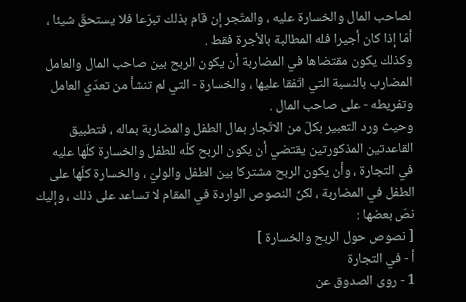لصاحب المال والخسارة عليه ، والمتّجر إن قام بذلك تبرّعا فلا يستحقّ شيئا ، أمّا إذا كان أجيرا فله المطالبة بالأجرة فقط .
وكذلك يكون مقتضاها في المضاربة أن يكون الربح بين صاحب المال والعامل المضارب بالنسبة التي اتّفقا عليها ، والخسارة - التي لم تنشأ من تعدّي العامل وتفريطه - على صاحب المال .
وحيث ورد التعبير بكلّ من الاتّجار بمال الطفل والمضاربة بماله ، فتطبيق القاعدتين المذكورتين يقتضي أن يكون الربح كلّه للطفل والخسارة كلّها عليه في التجارة ، وأن يكون الربح مشتركا بين الطفل والوليّ ، والخسارة كلّها على الطفل في المضاربة ، لكنّ النصوص الواردة في المقام لا تساعد على ذلك ، وإليك نصّ بعضها :
[ نصوص حول الربح والخسارة ]
أ - في التجارة
1 - روى الصدوق عن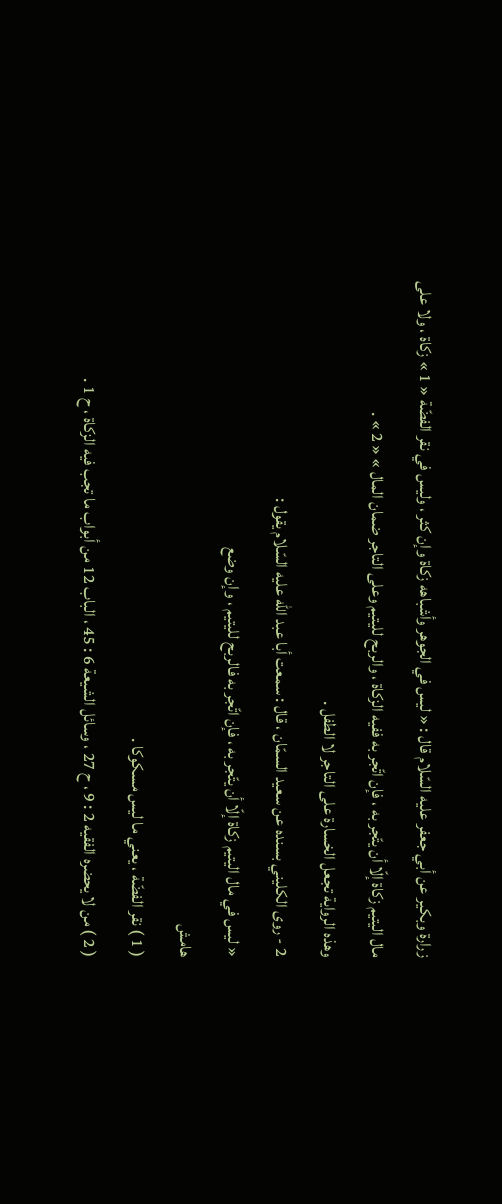زرارة وبكير عن أبي جعفر عليه السّلام قال : « ليس في الجوهر وأشباهه زكاة وإن كثر ، وليس في نقر الفضّة « 1 » زكاة ، ولا على مال اليتيم زكاة إلّا أن يتّجر به ، فإن اتّجر به ففيه الزكاة ، والربح لليتيم وعلى التاجر ضمان المال » « 2 » .
وهذه الرواية تجعل الخسارة على التاجر لا الطفل .
2 - روى الكليني بسنده عن سعيد السمّان ، قال : سمعت أبا عبد اللّه عليه السّلام يقول :
« ليس في مال اليتيم زكاة إلّا أن يتّجر به ، فإن اتّجر به فالربح لليتيم ، وإن وضع
هامش
( 1 ) نقر الفضّة ، يعني ما ليس مسكوكا .
( 2 ) من لا يحضره الفقيه 2 : 9 ، ح 27 ، وسائل الشيعة 6 : 45 ، الباب 12 من أبواب ما تجب فيه الزكاة ، ح 1 .